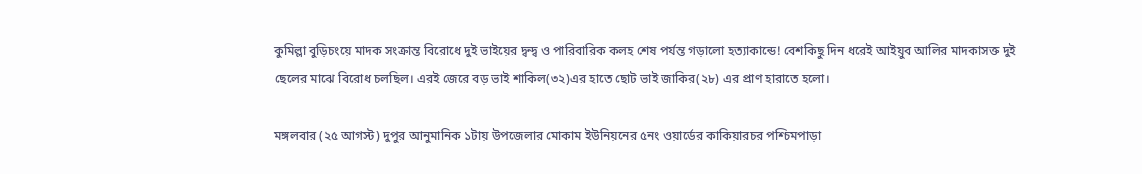কুমিল্লা বুড়িচংয়ে মাদক সংক্রান্ত বিরোধে দুই ভাইয়ের দ্বন্দ্ব ও পারিবারিক কলহ শেষ পর্যন্ত গড়ালো হত্যাকান্ডে! বেশকিছু দিন ধরেই আইয়ুব আলির মাদকাসক্ত দুই ছেলের মাঝে বিরোধ চলছিল। এরই জেরে বড় ভাই শাকিল(৩২)এর হাতে ছোট ভাই জাকির(২৮) এর প্রাণ হারাতে হলো।

মঙ্গলবার (২৫ আগস্ট) দুপুর আনুমানিক ১টায় উপজেলার মোকাম ইউনিয়নের ৫নং ওয়ার্ডের কাকিয়ারচর পশ্চিমপাড়া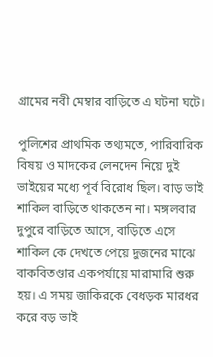গ্রামের নবী মেম্বার বাড়িতে এ ঘটনা ঘটে।

পুলিশের প্রাথমিক তথ্যমতে, পারিবারিক বিষয় ও মাদকের লেনদেন নিয়ে দুই ভাইয়ের মধ্যে পূর্ব বিরোধ ছিল। বাড় ভাই শাকিল বাড়িতে থাকতেন না। মঙ্গলবার দুপুরে বাড়িতে আসে, বাড়িতে এসে শাকিল কে দেখতে পেয়ে দুজনের মাঝে বাকবিতণ্ডার একপর্যায়ে মারামারি শুরু হয়। এ সময় জাকিরকে বেধড়ক মারধর করে বড় ভাই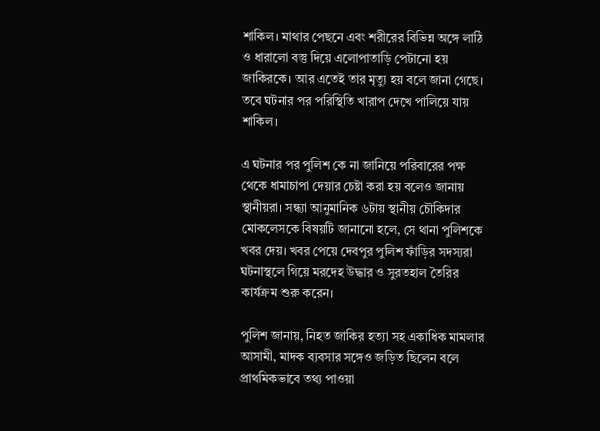শাকিল। মাথার পেছনে এবং শরীরের বিভিন্ন অঙ্গে লাঠি ও ধারালো বস্তু দিয়ে এলোপাতাড়ি পেটানো হয় জাকিরকে। আর এতেই তার মৃত্যু হয় বলে জানা গেছে। তবে ঘটনার পর পরিস্থিতি খারাপ দেখে পালিয়ে যায় শাকিল।

এ ঘটনার পর পুলিশ কে না জানিয়ে পরিবারের পক্ষ থেকে ধামাচাপা দেয়ার চেষ্টা করা হয় বলেও জানায় স্থানীয়রা। সন্ধ্যা আনুমানিক ৬টায় স্থানীয় চৌকিদার মোকলেসকে বিষয়টি জানানো হলে, সে থানা পুলিশকে খবর দেয়। খবর পেয়ে দেবপুর পুলিশ ফাঁড়ির সদস্যরা ঘটনাস্থলে গিয়ে মরদেহ উদ্ধার ও সুরতহাল তৈরির কার্যক্রম শুরু করেন।

পুলিশ জানায়, নিহত জাকির হত্যা সহ একাধিক মামলার আসামী, মাদক ব্যবসার সঙ্গেও জড়িত ছিলেন বলে প্রাথমিকভাবে তথ্য পাওয়া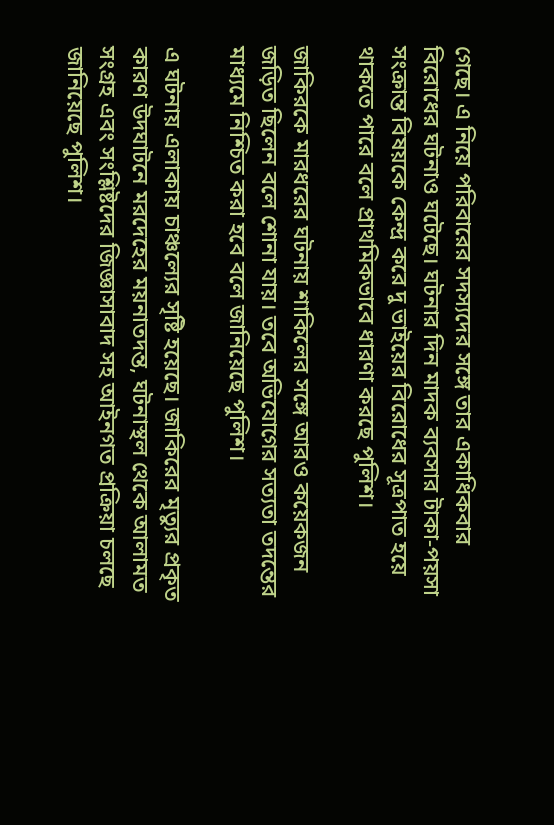গেছে। এ নিয়ে পরিবারের সদস্যদের সঙ্গে তার একাধিকবার বিরোধের ঘটনাও ঘটেছে। ঘটনার দিন মাদক ব্যবসার টাকা-পয়সা সংক্রান্ত বিষয়কে কেন্দ্র করে দু ভাইয়ের বিরোধের সূত্রপাত হয়ে থাকতে পারে বলে প্রাথমিকভাবে ধারণা করছে পুলিশ।

জাকিরকে মারধরের ঘটনায় শাকিলের সঙ্গে আরও কয়েকজন জড়িত ছিলেন বলে শোনা যায়। তবে অভিযোগের সত্যতা তদন্তের মাধ্যমে নিশ্চিত করা হবে বলে জানিয়েছে পুলিশ।

এ ঘটনায় এলাকায় চাঞ্চল্যের সৃষ্টি হয়েছে। জাকিরের মৃত্যুর প্রকৃত কারণ উদঘাটনে মরদেহের ময়নাতদন্ত, ঘটনাস্থল থেকে আলামত সংগ্রহ এবং সংশ্লিষ্টদের জিজ্ঞাসাবাদ সহ আইনগত প্রক্রিয়া চলছে জানিয়েছে পুলিশ।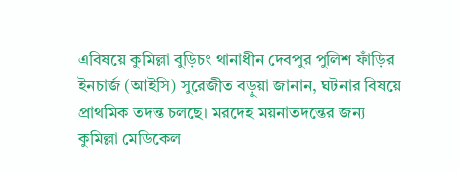এবিষয়ে কুমিল্লা বুড়িচং থানাধীন দেবপুর পুলিশ ফাঁড়ির ইনচার্জ (আইসি) সুরেজীত বড়ুয়া জানান, ঘটনার বিষয়ে প্রাথমিক তদন্ত চলছে। মরদেহ ময়নাতদন্তের জন্য কুমিল্লা মেডিকেল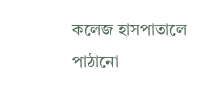কলেজ হাসপাতালে পাঠানো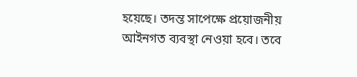হয়েছে। তদন্ত সাপেক্ষে প্রয়োজনীয় আইনগত ব্যবস্থা নেওয়া হবে। তবে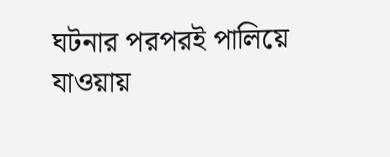ঘটনার পরপরই পালিয়ে যাওয়ায়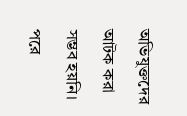অভিযুক্তদের আটক করা সম্ভব হয়নি। পরে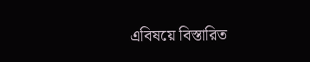এবিষয়ে বিস্তারিত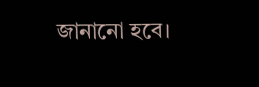জানানো হবে।